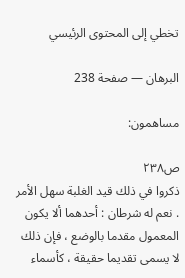تخطي إلى المحتوى الرئيسي

البرهان — صفحة 238

مساهمون:

ص٢٣٨
ذكروا في ذلك قيد الغلبة سهل الأمر . نعم له شرطان : أحدهما ألا يكون المعمول مقدما بالوضع ، فإن ذلك لا يسمى تقديما حقيقة ، كأسماء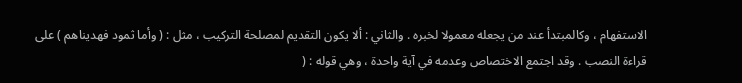الاستفهام ، وكالمبتدأ عند من يجعله معمولا لخبره . والثاني : ألا يكون التقديم لمصلحة التركيب ، مثل : ( وأما ثمود فهديناهم ) على قراءة النصب . وقد اجتمع الاختصاص وعدمه في آية واحدة ، وهي قوله : (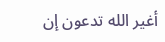أغير الله تدعون إن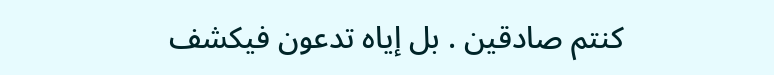كنتم صادقين . بل إياه تدعون فيكشف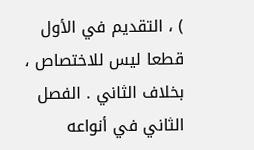) ، التقديم في الأول قطعا ليس للاختصاص ، بخلاف الثاني . الفصل الثاني في أنواعه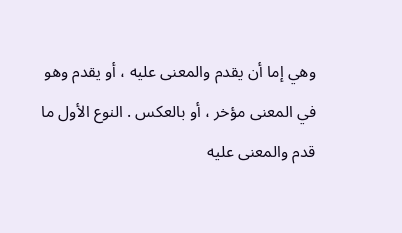وهي إما أن يقدم والمعنى عليه ، أو يقدم وهو في المعنى مؤخر ، أو بالعكس . النوع الأول ما قدم والمعنى عليه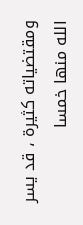ومقتضياته كثيرة ، قد يسر الله منها خمسا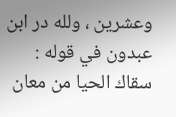وعشرين ، ولله در ابن عبدون في قوله : سقاك الحيا من معان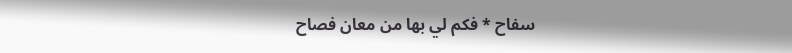سفاح * فكم لي بها من معان فصاح